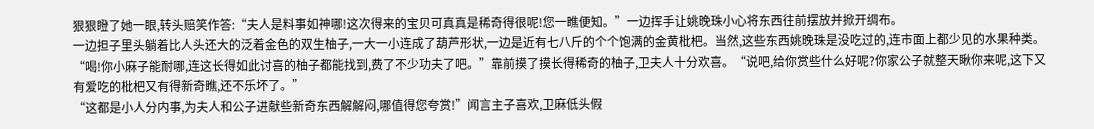狠狠瞪了她一眼,转头赔笑作答:“夫人是料事如神哪!这次得来的宝贝可真真是稀奇得很呢!您一瞧便知。”一边挥手让姚晚珠小心将东西往前摆放并掀开绸布。
一边担子里头躺着比人头还大的泛着金色的双生柚子,一大一小连成了葫芦形状,一边是近有七八斤的个个饱满的金黄枇杷。当然,这些东西姚晚珠是没吃过的,连市面上都少见的水果种类。
“喝!你小麻子能耐哪,连这长得如此讨喜的柚子都能找到,费了不少功夫了吧。”靠前摸了摸长得稀奇的柚子,卫夫人十分欢喜。“说吧,给你赏些什么好呢?你家公子就整天瞅你来呢,这下又有爱吃的枇杷又有得新奇瞧,还不乐坏了。”
“这都是小人分内事,为夫人和公子进献些新奇东西解解闷,哪值得您夸赏!”闻言主子喜欢,卫麻低头假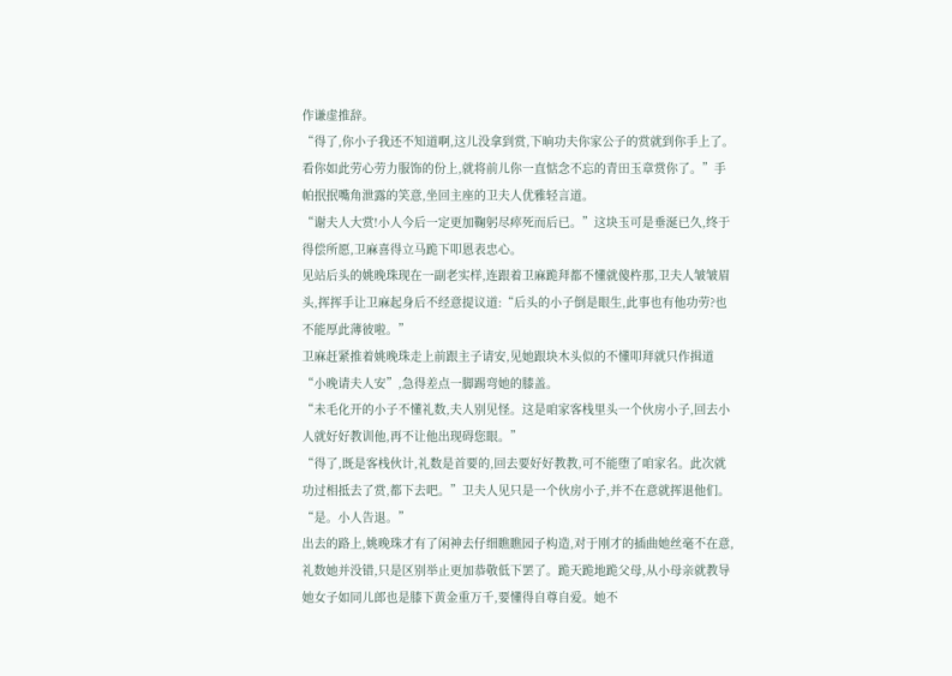作谦虚推辞。
“得了,你小子我还不知道啊,这儿没拿到赏,下晌功夫你家公子的赏就到你手上了。看你如此劳心劳力服饰的份上,就将前儿你一直惦念不忘的青田玉章赏你了。”手帕抿抿嘴角泄露的笑意,坐回主座的卫夫人优雅轻言道。
“谢夫人大赏!小人今后一定更加鞠躬尽瘁死而后已。”这块玉可是垂涎已久,终于得偿所愿,卫麻喜得立马跪下叩恩表忠心。
见站后头的姚晚珠现在一副老实样,连跟着卫麻跪拜都不懂就傻杵那,卫夫人皱皱眉头,挥挥手让卫麻起身后不经意提议道:“后头的小子倒是眼生,此事也有他功劳?也不能厚此薄彼啦。”
卫麻赶紧推着姚晚珠走上前跟主子请安,见她跟块木头似的不懂叩拜就只作揖道“小晚请夫人安”,急得差点一脚踢弯她的膝盖。
“未毛化开的小子不懂礼数,夫人别见怪。这是咱家客栈里头一个伙房小子,回去小人就好好教训他,再不让他出现碍您眼。”
“得了,既是客栈伙计,礼数是首要的,回去要好好教教,可不能堕了咱家名。此次就功过相抵去了赏,都下去吧。”卫夫人见只是一个伙房小子,并不在意就挥退他们。
“是。小人告退。”
出去的路上,姚晚珠才有了闲神去仔细瞧瞧园子构造,对于刚才的插曲她丝毫不在意,礼数她并没错,只是区别举止更加恭敬低下罢了。跪天跪地跪父母,从小母亲就教导她女子如同儿郎也是膝下黄金重万千,要懂得自尊自爱。她不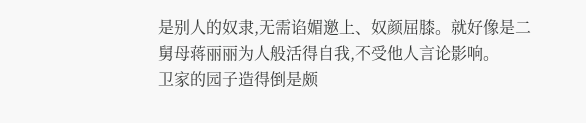是别人的奴隶,无需谄媚邀上、奴颜屈膝。就好像是二舅母蒋丽丽为人般活得自我,不受他人言论影响。
卫家的园子造得倒是颇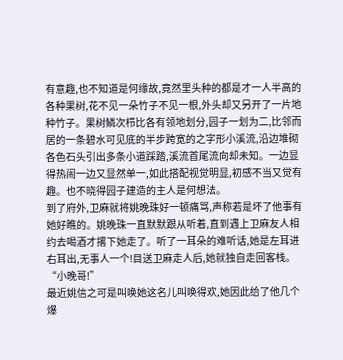有意趣,也不知道是何缘故,竟然里头种的都是才一人半高的各种果树,花不见一朵竹子不见一根,外头却又另开了一片地种竹子。果树鳞次栉比各有领地划分,园子一划为二,比邻而居的一条碧水可见底的半步跨宽的之字形小溪流,沿边堆砌各色石头引出多条小道踩踏,溪流首尾流向却未知。一边显得热闹一边又显然单一,如此搭配视觉明显,初感不当又觉有趣。也不晓得园子建造的主人是何想法。
到了府外,卫麻就将姚晚珠好一顿痛骂,声称若是坏了他事有她好瞧的。姚晚珠一直默默跟从听着,直到遇上卫麻友人相约去喝酒才撂下她走了。听了一耳朵的难听话,她是左耳进右耳出,无事人一个!目送卫麻走人后,她就独自走回客栈。
“小晚哥!”
最近姚信之可是叫唤她这名儿叫唤得欢,她因此给了他几个爆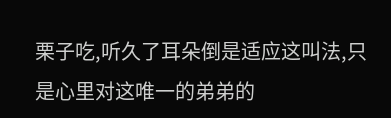栗子吃,听久了耳朵倒是适应这叫法,只是心里对这唯一的弟弟的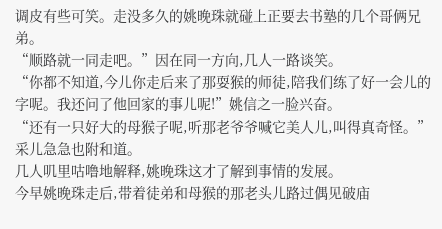调皮有些可笑。走没多久的姚晚珠就碰上正要去书塾的几个哥俩兄弟。
“顺路就一同走吧。”因在同一方向,几人一路谈笑。
“你都不知道,今儿你走后来了那耍猴的师徒,陪我们练了好一会儿的字呢。我还问了他回家的事儿呢!”姚信之一脸兴奋。
“还有一只好大的母猴子呢,听那老爷爷喊它美人儿,叫得真奇怪。”采儿急急也附和道。
几人叽里咕噜地解释,姚晚珠这才了解到事情的发展。
今早姚晚珠走后,带着徒弟和母猴的那老头儿路过偶见破庙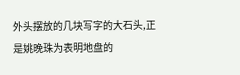外头摆放的几块写字的大石头,正是姚晚珠为表明地盘的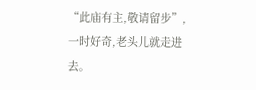“此庙有主,敬请留步”,一时好奇,老头儿就走进去。